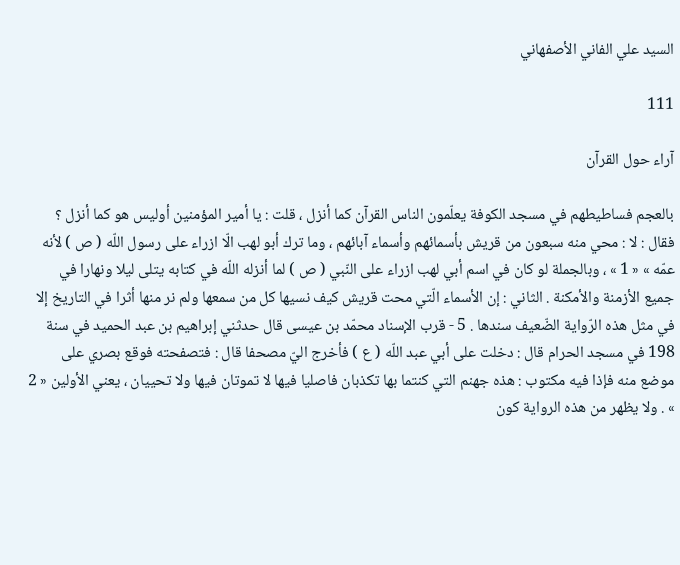السيد علي الفاني الأصفهاني

111

آراء حول القرآن

بالعجم فساطيطهم في مسجد الكوفة يعلّمون الناس القرآن كما أنزل ، قلت : يا أمير المؤمنين أوليس هو كما أنزل ؟ فقال : لا : محي منه سبعون من قريش بأسمائهم وأسماء آبائهم ، وما ترك أبو لهب الّا ازراء على رسول اللّه ( ص ) لأنه عمّه » « 1 » ، وبالجملة لو كان في اسم أبي لهب ازراء على النّبي ( ص ) لما أنزله اللّه في كتابه يتلى ليلا ونهارا في جميع الأزمنة والأمكنة . الثاني : إن الأسماء الّتي محت قريش كيف نسيها كل من سمعها ولم نر منها أثرا في التاريخ إلا في مثل هذه الرّواية الضّعيف سندها . 5 - قرب الإسناد محمّد بن عيسى قال حدثني إبراهيم بن عبد الحميد في سنة 198 في مسجد الحرام قال : دخلت على أبي عبد اللّه ( ع ) فأخرج اليّ مصحفا قال : فتصفحته فوقع بصري على موضع منه فإذا فيه مكتوب : هذه جهنم التي كنتما بها تكذبان فاصليا فيها لا تموتان فيها ولا تحييان ، يعني الأولين « 2 » . ولا يظهر من هذه الرواية كون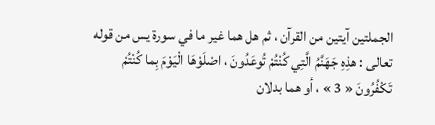الجملتين آيتين من القرآن ، ثم هل هما غير ما في سورة يس من قوله تعالى : هذِهِ جَهَنَّمُ الَّتِي كُنْتُمْ تُوعَدُونَ ، اصْلَوْهَا الْيَوْمَ بِما كُنْتُمْ تَكْفُرُونَ « 3 » ، أو هما بدلان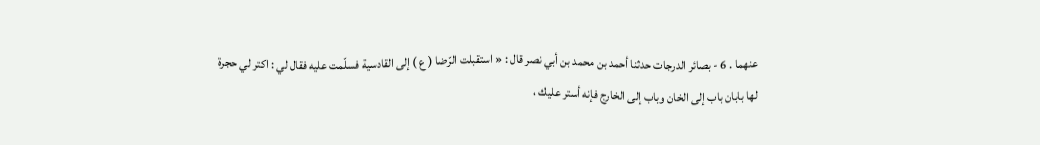عنهما . 6 - بصائر الدرجات حدثنا أحمد بن محمد بن أبي نصر قال : « استقبلت الرّضا ( ع ) إلى القادسية فسلّمت عليه فقال لي : اكتر لي حجرة لها بابان باب إلى الخان وباب إلى الخارج فإنه أستر عليك ،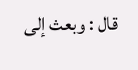قال : وبعث إلى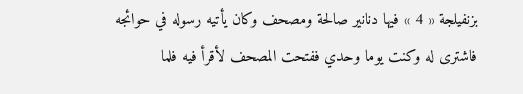بزنفيلجة « 4 » فيها دنانير صالحة ومصحف وكان يأتيه رسوله في حوائجه فاشترى له وكنت يوما وحدي ففتحت المصحف لأقرأ فيه فلما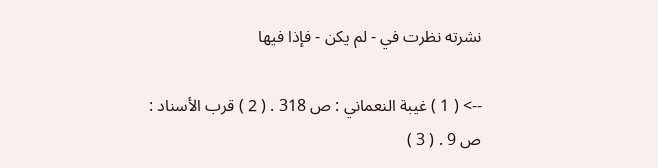نشرته نظرت في - لم يكن - فإذا فيها

--> ( 1 ) غيبة النعماني : ص 318 . ( 2 ) قرب الأسناد : ص 9 . ( 3 )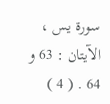سورة يس ، الآيتان : 63 و 64 . ( 4 )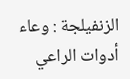الزنفيلجة : وعاء أدوات الراعي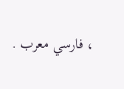، فارسي معرب .